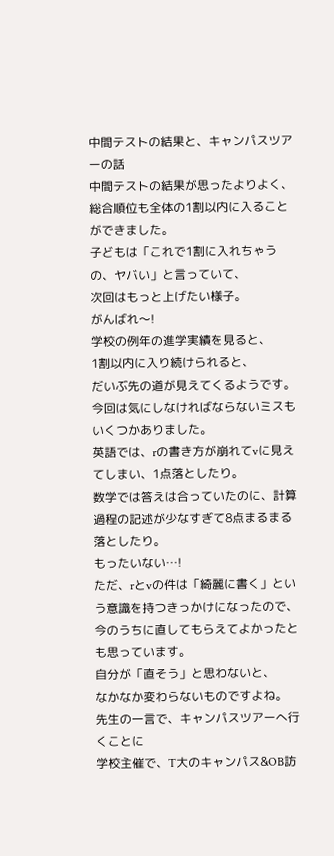中間テストの結果と、キャンパスツアーの話
中間テストの結果が思ったよりよく、
総合順位も全体の1割以内に入ることができました。
子どもは「これで1割に入れちゃうの、ヤバい」と言っていて、
次回はもっと上げたい様子。
がんばれ〜!
学校の例年の進学実績を見ると、
1割以内に入り続けられると、
だいぶ先の道が見えてくるようです。
今回は気にしなければならないミスもいくつかありました。
英語では、rの書き方が崩れてvに見えてしまい、1点落としたり。
数学では答えは合っていたのに、計算過程の記述が少なすぎて8点まるまる落としたり。
もったいない…!
ただ、rとvの件は「綺麗に書く」という意識を持つきっかけになったので、
今のうちに直してもらえてよかったとも思っています。
自分が「直そう」と思わないと、
なかなか変わらないものですよね。
先生の一言で、キャンパスツアーへ行くことに
学校主催で、T大のキャンパス&OB訪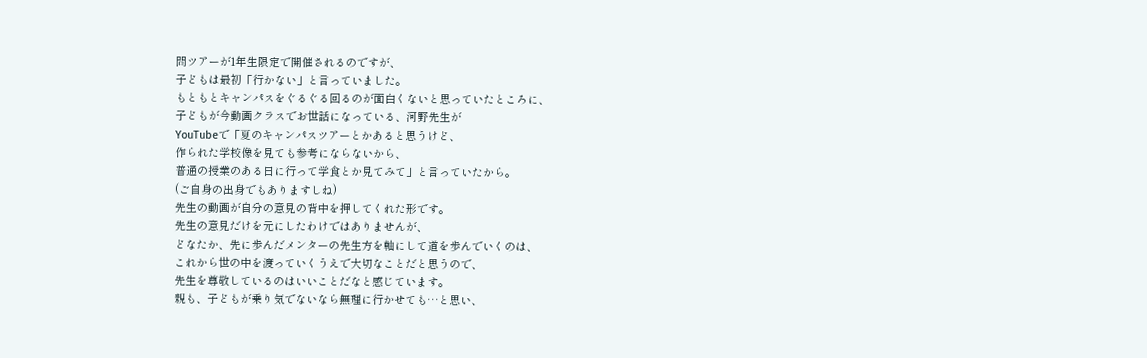問ツアーが1年生限定で開催されるのですが、
子どもは最初「行かない」と言っていました。
もともとキャンパスをぐるぐる回るのが面白くないと思っていたところに、
子どもが今動画クラスでお世話になっている、河野先生が
YouTubeで「夏のキャンパスツアーとかあると思うけど、
作られた学校像を見ても参考にならないから、
普通の授業のある日に行って学食とか見てみて」と言っていたから。
(ご自身の出身でもありますしね)
先生の動画が自分の意見の背中を押してくれた形です。
先生の意見だけを元にしたわけではありませんが、
どなたか、先に歩んだメンターの先生方を軸にして道を歩んでいくのは、
これから世の中を渡っていくうえで大切なことだと思うので、
先生を尊敬しているのはいいことだなと感じています。
親も、子どもが乗り気でないなら無理に行かせても…と思い、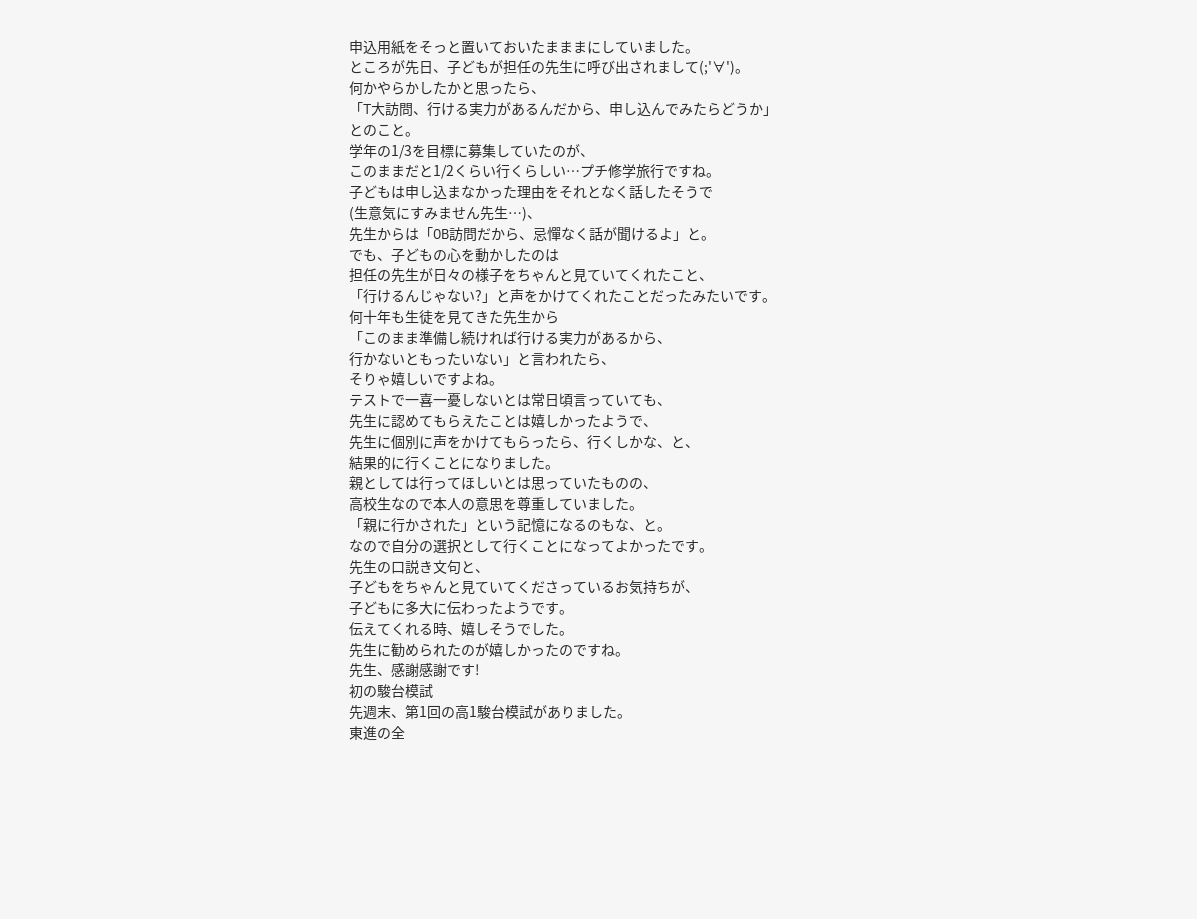申込用紙をそっと置いておいたまままにしていました。
ところが先日、子どもが担任の先生に呼び出されまして(;'∀')。
何かやらかしたかと思ったら、
「T大訪問、行ける実力があるんだから、申し込んでみたらどうか」
とのこと。
学年の1/3を目標に募集していたのが、
このままだと1/2くらい行くらしい…プチ修学旅行ですね。
子どもは申し込まなかった理由をそれとなく話したそうで
(生意気にすみません先生…)、
先生からは「OB訪問だから、忌憚なく話が聞けるよ」と。
でも、子どもの心を動かしたのは
担任の先生が日々の様子をちゃんと見ていてくれたこと、
「行けるんじゃない?」と声をかけてくれたことだったみたいです。
何十年も生徒を見てきた先生から
「このまま準備し続ければ行ける実力があるから、
行かないともったいない」と言われたら、
そりゃ嬉しいですよね。
テストで一喜一憂しないとは常日頃言っていても、
先生に認めてもらえたことは嬉しかったようで、
先生に個別に声をかけてもらったら、行くしかな、と、
結果的に行くことになりました。
親としては行ってほしいとは思っていたものの、
高校生なので本人の意思を尊重していました。
「親に行かされた」という記憶になるのもな、と。
なので自分の選択として行くことになってよかったです。
先生の口説き文句と、
子どもをちゃんと見ていてくださっているお気持ちが、
子どもに多大に伝わったようです。
伝えてくれる時、嬉しそうでした。
先生に勧められたのが嬉しかったのですね。
先生、感謝感謝です!
初の駿台模試
先週末、第1回の高1駿台模試がありました。
東進の全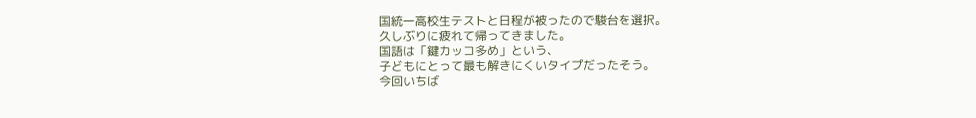国統一高校生テストと日程が被ったので駿台を選択。
久しぶりに疲れて帰ってきました。
国語は「鍵カッコ多め」という、
子どもにとって最も解きにくいタイプだったそう。
今回いちば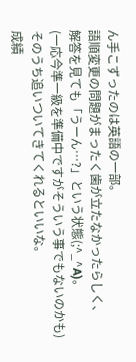ん手こずったのは英語の一部。
語順変更の問題がまったく歯が立たなかったらしく、
解答を見ても「うーん…?」という状態(;^_^A)。
(一応今準一級を準備中ですがそういう事でもないのかも)
そのうち追いついてきてくれるといいな。
成績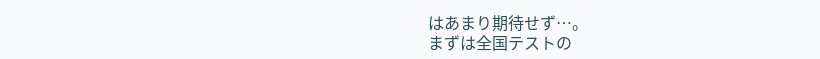はあまり期待せず…。
まずは全国テストの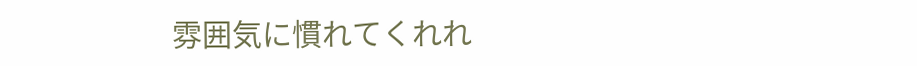雰囲気に慣れてくれれ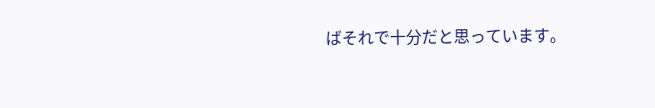ばそれで十分だと思っています。